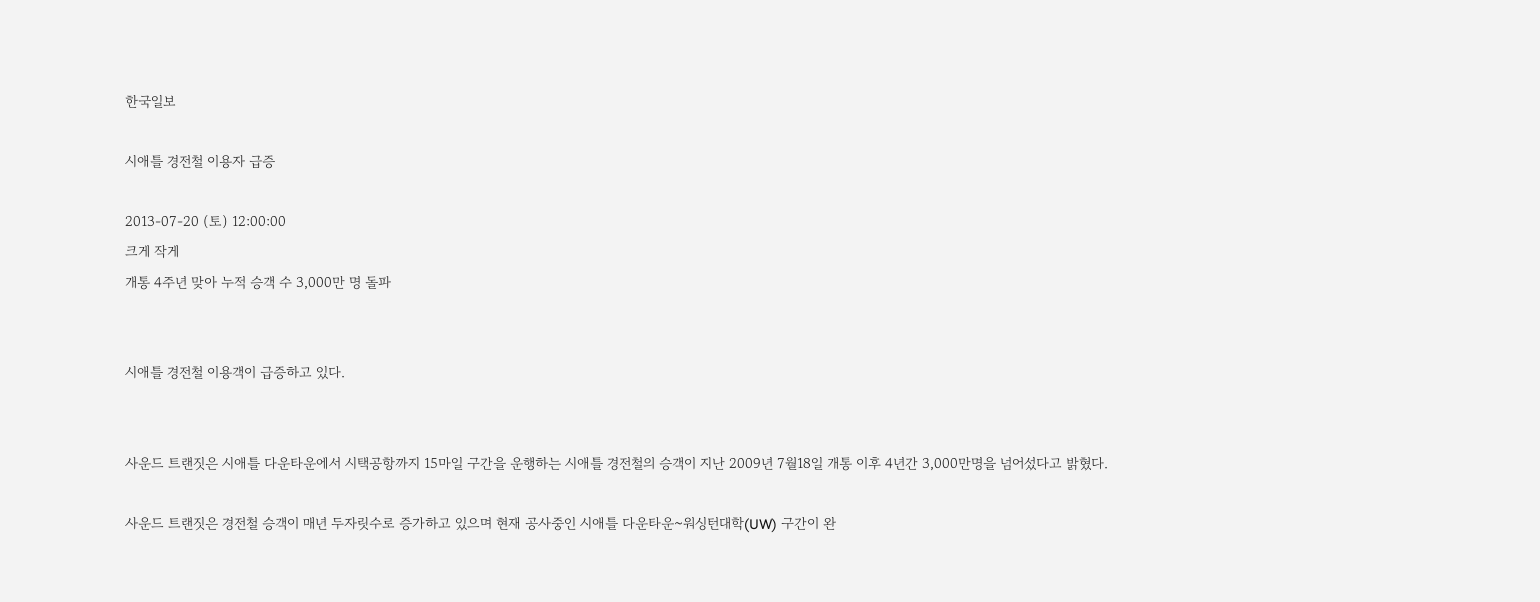한국일보

시애틀 경전철 이용자 급증

2013-07-20 (토) 12:00:00
크게 작게
개통 4주년 맞아 누적 승객 수 3,000만 명 돌파


시애틀 경전철 이용객이 급증하고 있다.


사운드 트랜짓은 시애틀 다운타운에서 시택공항까지 15마일 구간을 운행하는 시애틀 경전철의 승객이 지난 2009년 7월18일 개통 이후 4년간 3,000만명을 넘어섰다고 밝혔다.

사운드 트랜짓은 경전철 승객이 매년 두자릿수로 증가하고 있으며 현재 공사중인 시애틀 다운타운~워싱턴대학(UW) 구간이 완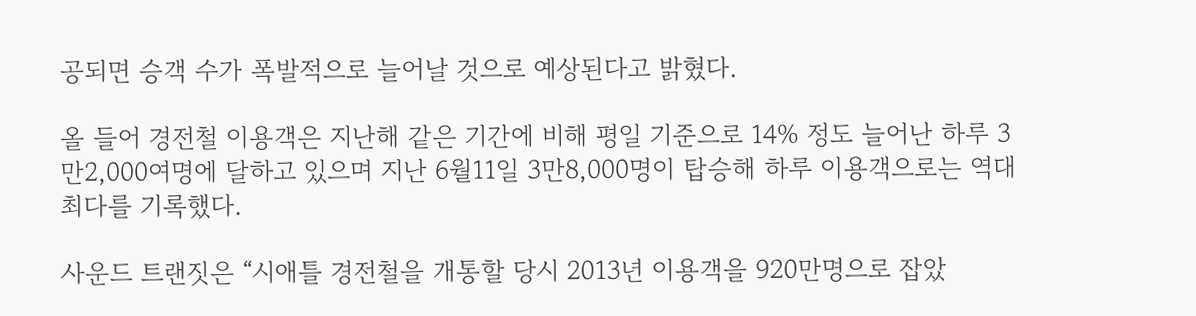공되면 승객 수가 폭발적으로 늘어날 것으로 예상된다고 밝혔다.

올 들어 경전철 이용객은 지난해 같은 기간에 비해 평일 기준으로 14% 정도 늘어난 하루 3만2,000여명에 달하고 있으며 지난 6월11일 3만8,000명이 탑승해 하루 이용객으로는 역대 최다를 기록했다.

사운드 트랜짓은 “시애틀 경전철을 개통할 당시 2013년 이용객을 920만명으로 잡았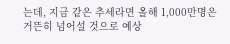는데, 지금 같은 추세라면 올해 1,000만명은 거뜬히 넘어설 것으로 예상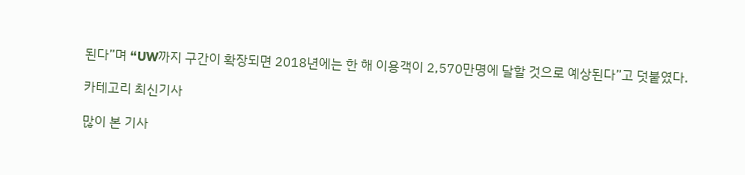된다”며 “UW까지 구간이 확장되면 2018년에는 한 해 이용객이 2,570만명에 달할 것으로 예상된다”고 덧붙였다.

카테고리 최신기사

많이 본 기사